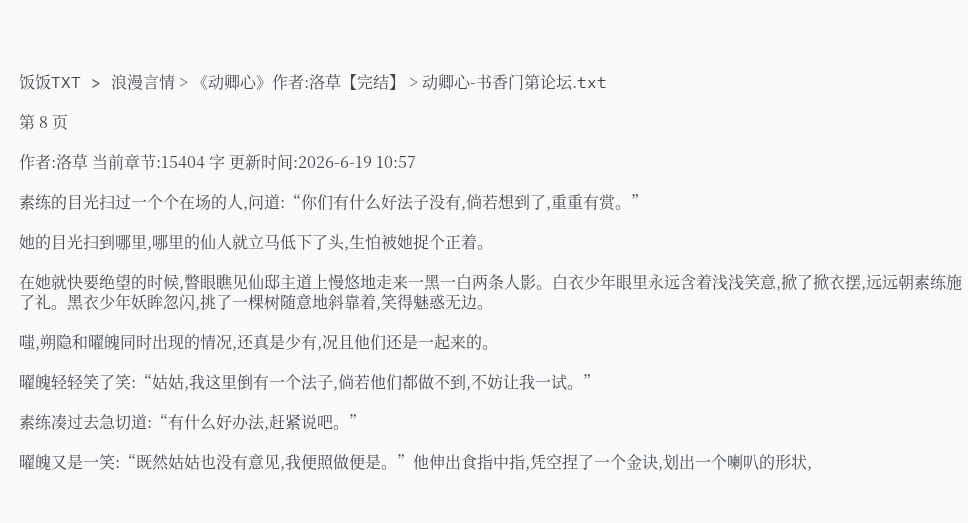饭饭TXT > 浪漫言情 > 《动卿心》作者:洛草【完结】 > 动卿心-书香门第论坛.txt

第 8 页

作者:洛草 当前章节:15404 字 更新时间:2026-6-19 10:57

素练的目光扫过一个个在场的人,问道:“你们有什么好法子没有,倘若想到了,重重有赏。”

她的目光扫到哪里,哪里的仙人就立马低下了头,生怕被她捉个正着。

在她就快要绝望的时候,瞥眼瞧见仙邸主道上慢悠地走来一黑一白两条人影。白衣少年眼里永远含着浅浅笑意,掀了掀衣摆,远远朝素练施了礼。黑衣少年妖眸忽闪,挑了一棵树随意地斜靠着,笑得魅惑无边。

嗤,朔隐和曜魄同时出现的情况,还真是少有,况且他们还是一起来的。

曜魄轻轻笑了笑:“姑姑,我这里倒有一个法子,倘若他们都做不到,不妨让我一试。”

素练凑过去急切道:“有什么好办法,赶紧说吧。”

曜魄又是一笑:“既然姑姑也没有意见,我便照做便是。”他伸出食指中指,凭空捏了一个金诀,划出一个喇叭的形状,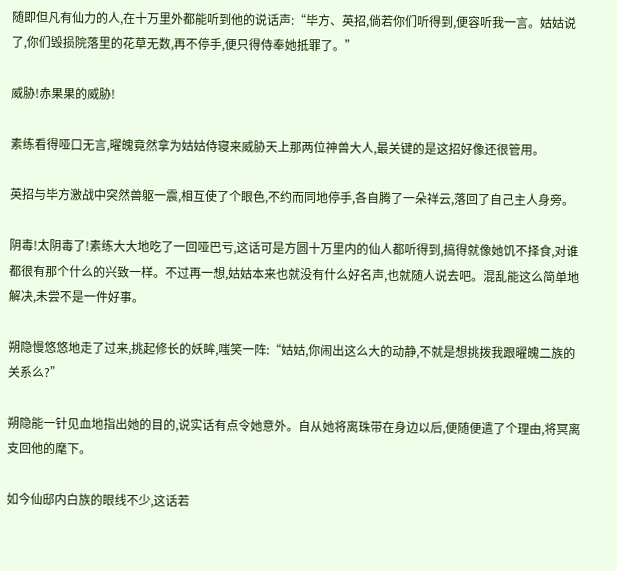随即但凡有仙力的人,在十万里外都能听到他的说话声:“毕方、英招,倘若你们听得到,便容听我一言。姑姑说了,你们毁损院落里的花草无数,再不停手,便只得侍奉她抵罪了。”

威胁!赤果果的威胁!

素练看得哑口无言,曜魄竟然拿为姑姑侍寝来威胁天上那两位神兽大人,最关键的是这招好像还很管用。

英招与毕方激战中突然兽躯一震,相互使了个眼色,不约而同地停手,各自腾了一朵祥云,落回了自己主人身旁。

阴毒!太阴毒了!素练大大地吃了一回哑巴亏,这话可是方圆十万里内的仙人都听得到,搞得就像她饥不择食,对谁都很有那个什么的兴致一样。不过再一想,姑姑本来也就没有什么好名声,也就随人说去吧。混乱能这么简单地解决,未尝不是一件好事。

朔隐慢悠悠地走了过来,挑起修长的妖眸,嗤笑一阵:“姑姑,你闹出这么大的动静,不就是想挑拨我跟曜魄二族的关系么?”

朔隐能一针见血地指出她的目的,说实话有点令她意外。自从她将离珠带在身边以后,便随便遣了个理由,将冥离支回他的麾下。

如今仙邸内白族的眼线不少,这话若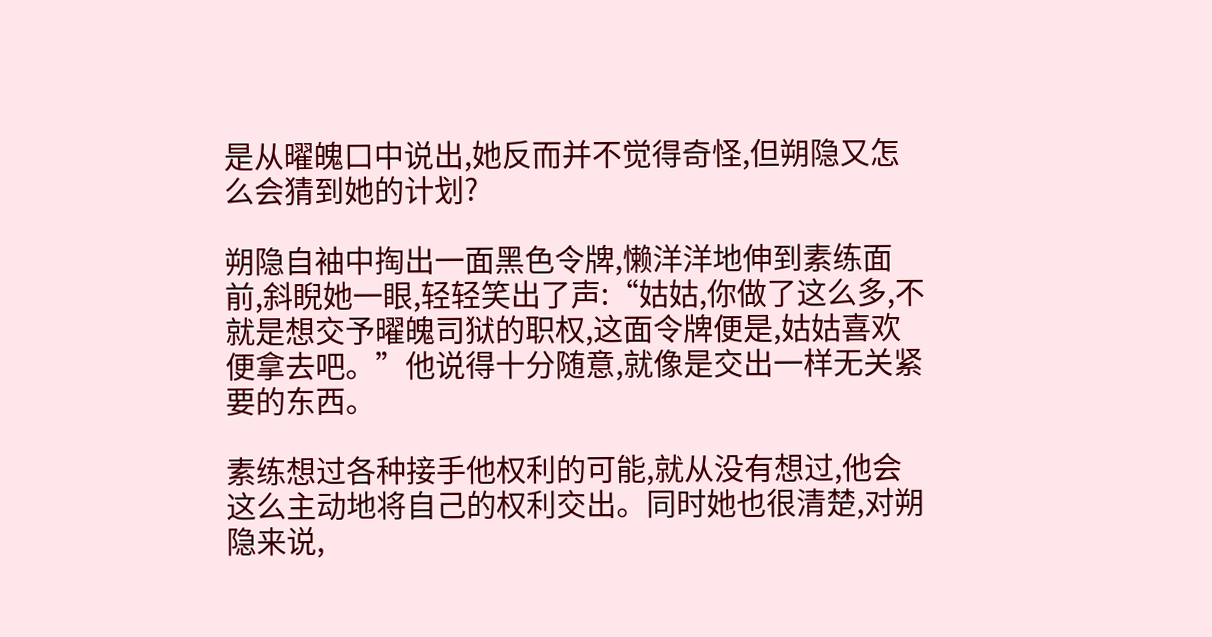是从曜魄口中说出,她反而并不觉得奇怪,但朔隐又怎么会猜到她的计划?

朔隐自袖中掏出一面黑色令牌,懒洋洋地伸到素练面前,斜睨她一眼,轻轻笑出了声:“姑姑,你做了这么多,不就是想交予曜魄司狱的职权,这面令牌便是,姑姑喜欢便拿去吧。”他说得十分随意,就像是交出一样无关紧要的东西。

素练想过各种接手他权利的可能,就从没有想过,他会这么主动地将自己的权利交出。同时她也很清楚,对朔隐来说,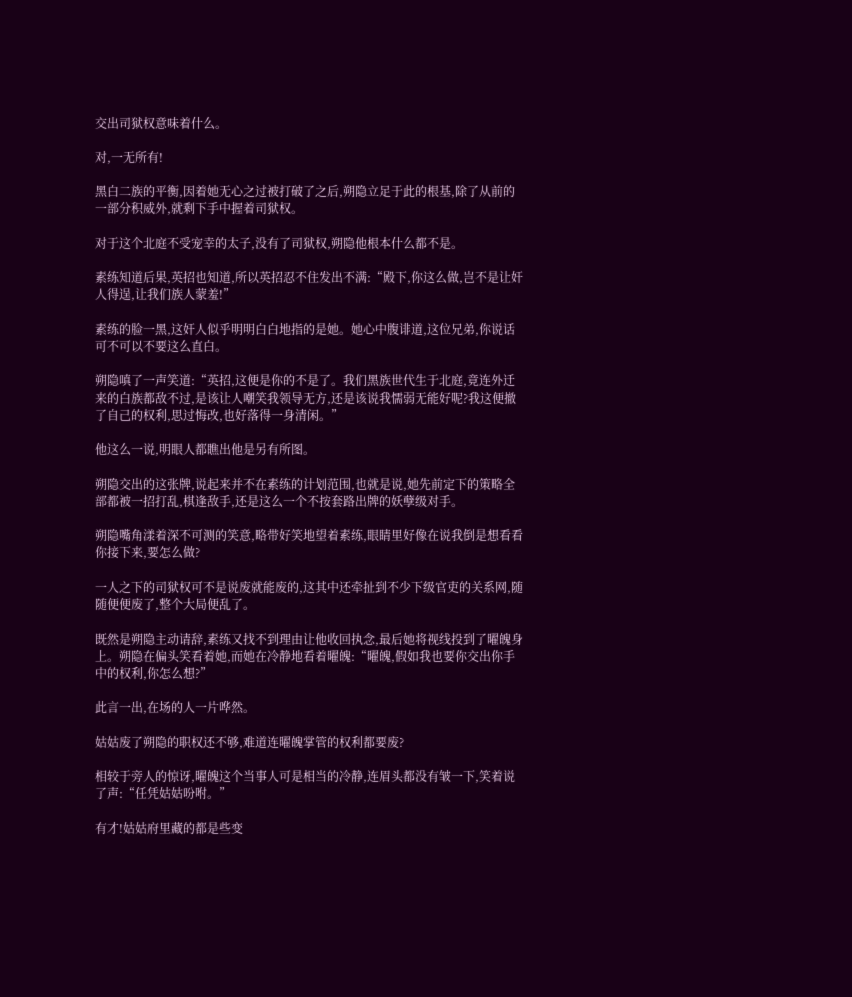交出司狱权意味着什么。

对,一无所有!

黑白二族的平衡,因着她无心之过被打破了之后,朔隐立足于此的根基,除了从前的一部分积威外,就剩下手中握着司狱权。

对于这个北庭不受宠幸的太子,没有了司狱权,朔隐他根本什么都不是。

素练知道后果,英招也知道,所以英招忍不住发出不满:“殿下,你这么做,岂不是让奸人得逞,让我们族人蒙羞!”

素练的脸一黑,这奸人似乎明明白白地指的是她。她心中腹诽道,这位兄弟,你说话可不可以不要这么直白。

朔隐嗔了一声笑道:“英招,这便是你的不是了。我们黑族世代生于北庭,竟连外迁来的白族都敌不过,是该让人嘲笑我领导无方,还是该说我懦弱无能好呢?我这便撤了自己的权利,思过悔改,也好落得一身清闲。”

他这么一说,明眼人都瞧出他是另有所图。

朔隐交出的这张牌,说起来并不在素练的计划范围,也就是说,她先前定下的策略全部都被一招打乱,棋逢敌手,还是这么一个不按套路出牌的妖孽级对手。

朔隐嘴角漾着深不可测的笑意,略带好笑地望着素练,眼睛里好像在说我倒是想看看你接下来,要怎么做?

一人之下的司狱权可不是说废就能废的,这其中还牵扯到不少下级官吏的关系网,随随便便废了,整个大局便乱了。

既然是朔隐主动请辞,素练又找不到理由让他收回执念,最后她将视线投到了曜魄身上。朔隐在偏头笑看着她,而她在冷静地看着曜魄:“曜魄,假如我也要你交出你手中的权利,你怎么想?”

此言一出,在场的人一片哗然。

姑姑废了朔隐的职权还不够,难道连曜魄掌管的权利都要废?

相较于旁人的惊讶,曜魄这个当事人可是相当的冷静,连眉头都没有皱一下,笑着说了声:“任凭姑姑吩咐。”

有才!姑姑府里藏的都是些变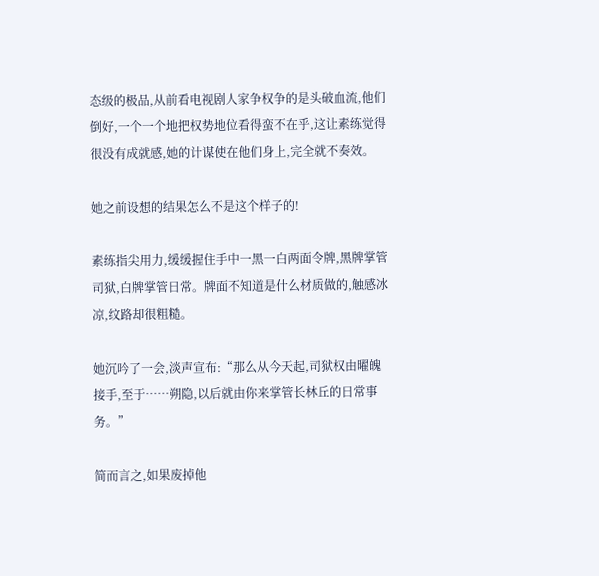态级的极品,从前看电视剧人家争权争的是头破血流,他们倒好,一个一个地把权势地位看得蛮不在乎,这让素练觉得很没有成就感,她的计谋使在他们身上,完全就不奏效。

她之前设想的结果怎么不是这个样子的!

素练指尖用力,缓缓握住手中一黑一白两面令牌,黑牌掌管司狱,白牌掌管日常。牌面不知道是什么材质做的,触感冰凉,纹路却很粗糙。

她沉吟了一会,淡声宣布:“那么从今天起,司狱权由曜魄接手,至于……朔隐,以后就由你来掌管长林丘的日常事务。”

简而言之,如果废掉他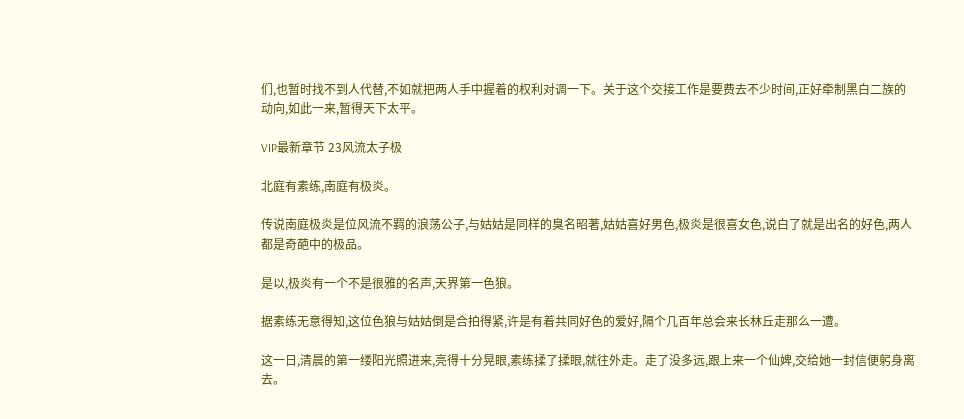们,也暂时找不到人代替,不如就把两人手中握着的权利对调一下。关于这个交接工作是要费去不少时间,正好牵制黑白二族的动向,如此一来,暂得天下太平。

VIP最新章节 23风流太子极

北庭有素练,南庭有极炎。

传说南庭极炎是位风流不羁的浪荡公子,与姑姑是同样的臭名昭著,姑姑喜好男色,极炎是很喜女色,说白了就是出名的好色,两人都是奇葩中的极品。

是以,极炎有一个不是很雅的名声,天界第一色狼。

据素练无意得知,这位色狼与姑姑倒是合拍得紧,许是有着共同好色的爱好,隔个几百年总会来长林丘走那么一遭。

这一日,清晨的第一缕阳光照进来,亮得十分晃眼,素练揉了揉眼,就往外走。走了没多远,跟上来一个仙婢,交给她一封信便躬身离去。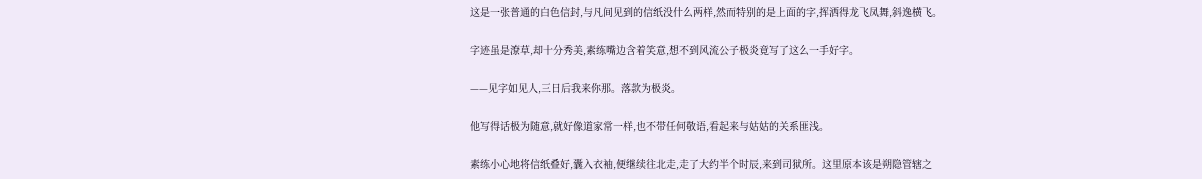这是一张普通的白色信封,与凡间见到的信纸没什么两样,然而特别的是上面的字,挥洒得龙飞凤舞,斜逸横飞。

字迹虽是潦草,却十分秀美,素练嘴边含着笑意,想不到风流公子极炎竟写了这么一手好字。

——见字如见人,三日后我来你那。落款为极炎。

他写得话极为随意,就好像道家常一样,也不带任何敬语,看起来与姑姑的关系匪浅。

素练小心地将信纸叠好,囊入衣袖,便继续往北走,走了大约半个时辰,来到司狱所。这里原本该是朔隐管辖之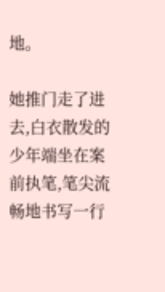地。

她推门走了进去,白衣散发的少年端坐在案前执笔,笔尖流畅地书写一行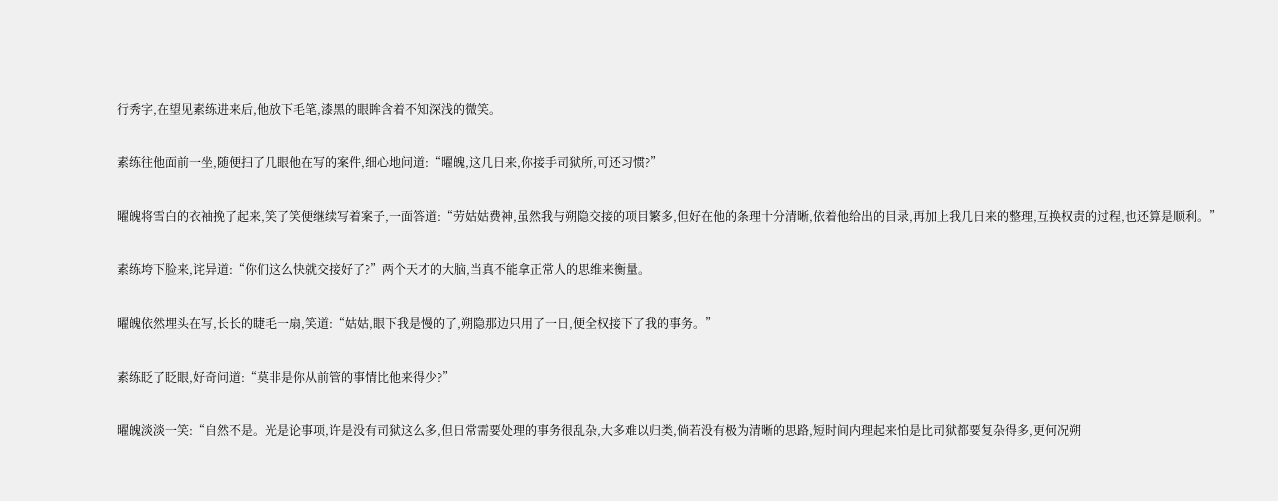行秀字,在望见素练进来后,他放下毛笔,漆黑的眼眸含着不知深浅的微笑。

素练往他面前一坐,随便扫了几眼他在写的案件,细心地问道:“曜魄,这几日来,你接手司狱所,可还习惯?”

曜魄将雪白的衣袖挽了起来,笑了笑便继续写着案子,一面答道:“劳姑姑费神,虽然我与朔隐交接的项目繁多,但好在他的条理十分清晰,依着他给出的目录,再加上我几日来的整理,互换权责的过程,也还算是顺利。”

素练垮下脸来,诧异道:“你们这么快就交接好了?”两个天才的大脑,当真不能拿正常人的思维来衡量。

曜魄依然埋头在写,长长的睫毛一扇,笑道:“姑姑,眼下我是慢的了,朔隐那边只用了一日,便全权接下了我的事务。”

素练眨了眨眼,好奇问道:“莫非是你从前管的事情比他来得少?”

曜魄淡淡一笑:“自然不是。光是论事项,许是没有司狱这么多,但日常需要处理的事务很乱杂,大多难以归类,倘若没有极为清晰的思路,短时间内理起来怕是比司狱都要复杂得多,更何况朔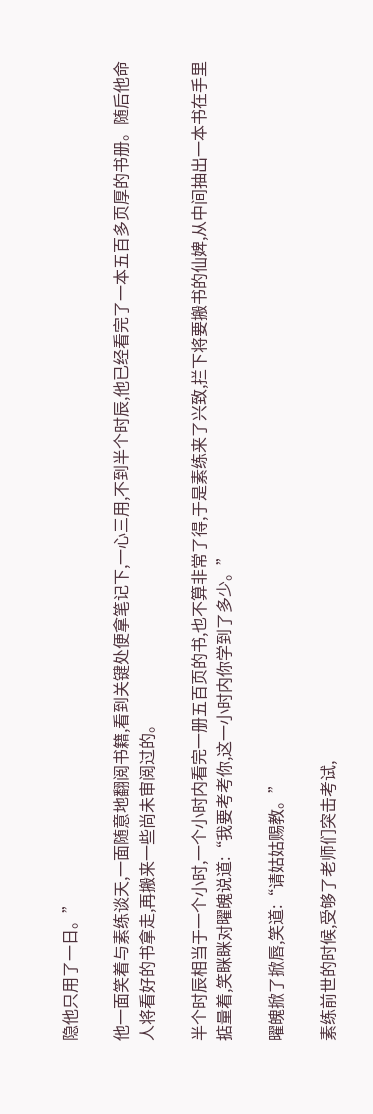隐他只用了一日。”

他一面笑着与素练谈天,一面随意地翻阅书籍,看到关键处便拿笔记下,一心三用,不到半个时辰,他已经看完了一本五百多页厚的书册。随后他命人将看好的书拿走,再搬来一些尚未审阅过的。

半个时辰相当于一个小时,一个小时内看完一册五百页的书,也不算非常了得,于是素练来了兴致,拦下将要搬书的仙婢,从中间抽出一本书在手里掂量着,笑眯眯对曜魄说道:“我要考考你,这一小时内你学到了多少。”

曜魄掀了掀唇,笑道:“请姑姑赐教。”

素练前世的时候,受够了老师们突击考试,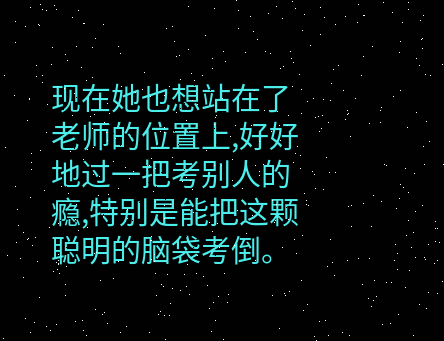现在她也想站在了老师的位置上,好好地过一把考别人的瘾,特别是能把这颗聪明的脑袋考倒。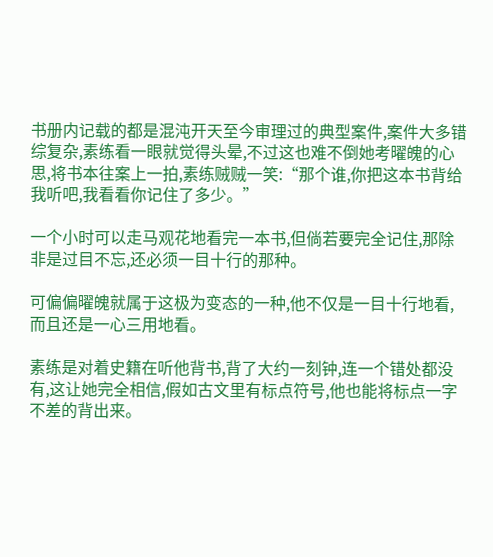书册内记载的都是混沌开天至今审理过的典型案件,案件大多错综复杂,素练看一眼就觉得头晕,不过这也难不倒她考曜魄的心思,将书本往案上一拍,素练贼贼一笑:“那个谁,你把这本书背给我听吧,我看看你记住了多少。”

一个小时可以走马观花地看完一本书,但倘若要完全记住,那除非是过目不忘,还必须一目十行的那种。

可偏偏曜魄就属于这极为变态的一种,他不仅是一目十行地看,而且还是一心三用地看。

素练是对着史籍在听他背书,背了大约一刻钟,连一个错处都没有,这让她完全相信,假如古文里有标点符号,他也能将标点一字不差的背出来。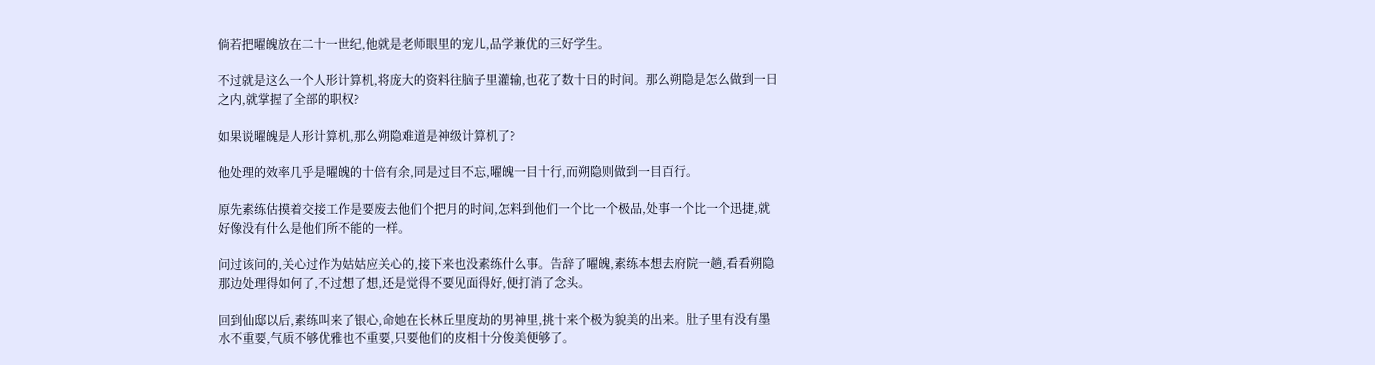倘若把曜魄放在二十一世纪,他就是老师眼里的宠儿,品学兼优的三好学生。

不过就是这么一个人形计算机,将庞大的资料往脑子里灌输,也花了数十日的时间。那么朔隐是怎么做到一日之内,就掌握了全部的职权?

如果说曜魄是人形计算机,那么朔隐难道是神级计算机了?

他处理的效率几乎是曜魄的十倍有余,同是过目不忘,曜魄一目十行,而朔隐则做到一目百行。

原先素练估摸着交接工作是要废去他们个把月的时间,怎料到他们一个比一个极品,处事一个比一个迅捷,就好像没有什么是他们所不能的一样。

问过该问的,关心过作为姑姑应关心的,接下来也没素练什么事。告辞了曜魄,素练本想去府院一趟,看看朔隐那边处理得如何了,不过想了想,还是觉得不要见面得好,便打消了念头。

回到仙邸以后,素练叫来了银心,命她在长林丘里度劫的男神里,挑十来个极为貌美的出来。肚子里有没有墨水不重要,气质不够优雅也不重要,只要他们的皮相十分俊美便够了。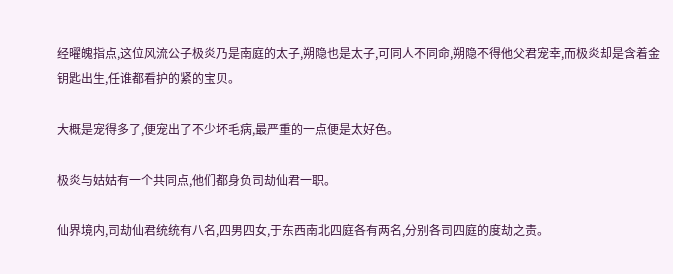经曜魄指点,这位风流公子极炎乃是南庭的太子,朔隐也是太子,可同人不同命,朔隐不得他父君宠幸,而极炎却是含着金钥匙出生,任谁都看护的紧的宝贝。

大概是宠得多了,便宠出了不少坏毛病,最严重的一点便是太好色。

极炎与姑姑有一个共同点,他们都身负司劫仙君一职。

仙界境内,司劫仙君统统有八名,四男四女,于东西南北四庭各有两名,分别各司四庭的度劫之责。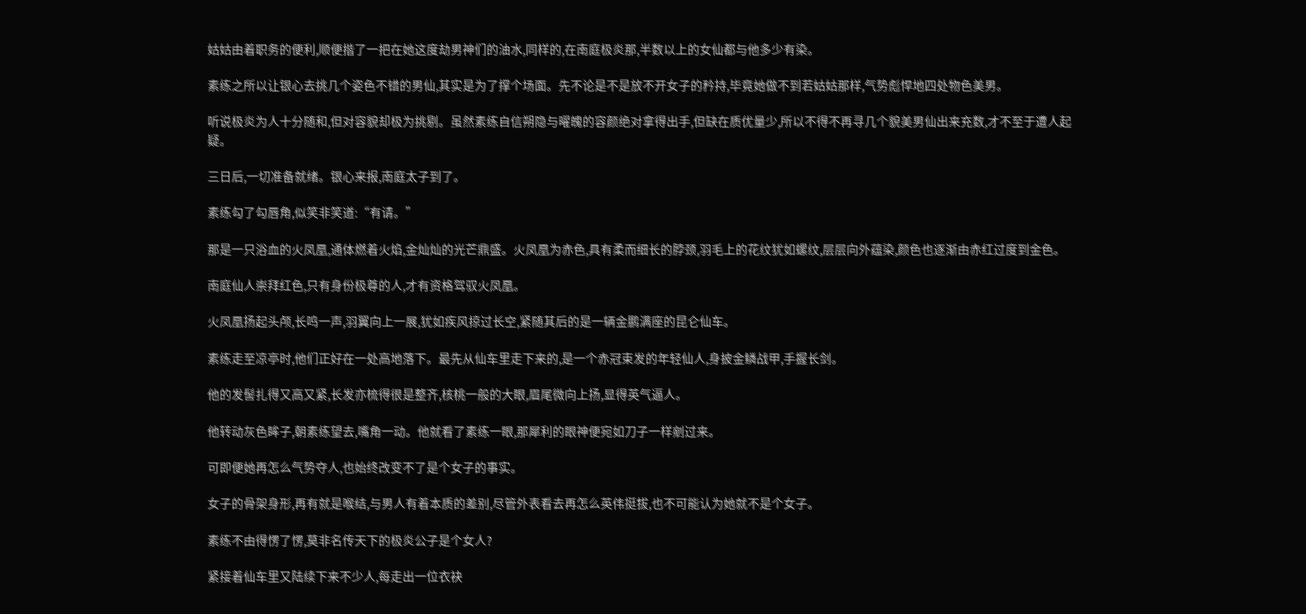姑姑由着职务的便利,顺便揩了一把在她这度劫男神们的油水,同样的,在南庭极炎那,半数以上的女仙都与他多少有染。

素练之所以让银心去挑几个姿色不错的男仙,其实是为了撑个场面。先不论是不是放不开女子的矜持,毕竟她做不到若姑姑那样,气势彪悍地四处物色美男。

听说极炎为人十分随和,但对容貌却极为挑剔。虽然素练自信朔隐与曜魄的容颜绝对拿得出手,但缺在质优量少,所以不得不再寻几个貌美男仙出来充数,才不至于遭人起疑。

三日后,一切准备就绪。银心来报,南庭太子到了。

素练勾了勾唇角,似笑非笑道:“有请。”

那是一只浴血的火凤凰,通体燃着火焰,金灿灿的光芒鼎盛。火凤凰为赤色,具有柔而细长的脖颈,羽毛上的花纹犹如螺纹,层层向外蕴染,颜色也逐渐由赤红过度到金色。

南庭仙人崇拜红色,只有身份极尊的人,才有资格驾驭火凤凰。

火凤凰扬起头颅,长鸣一声,羽翼向上一展,犹如疾风掠过长空,紧随其后的是一辆金鹏满座的昆仑仙车。

素练走至凉亭时,他们正好在一处高地落下。最先从仙车里走下来的,是一个赤冠束发的年轻仙人,身披金鳞战甲,手握长剑。

他的发髻扎得又高又紧,长发亦梳得很是整齐,核桃一般的大眼,眉尾微向上扬,显得英气逼人。

他转动灰色眸子,朝素练望去,嘴角一动。他就看了素练一眼,那犀利的眼神便宛如刀子一样剜过来。

可即便她再怎么气势夺人,也始终改变不了是个女子的事实。

女子的骨架身形,再有就是喉结,与男人有着本质的差别,尽管外表看去再怎么英伟挺拔,也不可能认为她就不是个女子。

素练不由得愣了愣,莫非名传天下的极炎公子是个女人?

紧接着仙车里又陆续下来不少人,每走出一位衣袂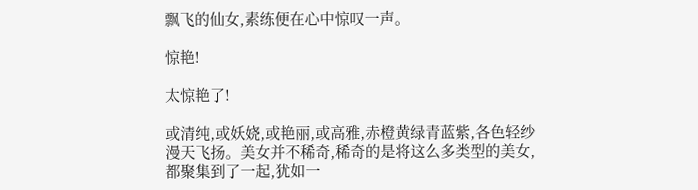飘飞的仙女,素练便在心中惊叹一声。

惊艳!

太惊艳了!

或清纯,或妖娆,或艳丽,或高雅,赤橙黄绿青蓝紫,各色轻纱漫天飞扬。美女并不稀奇,稀奇的是将这么多类型的美女,都聚集到了一起,犹如一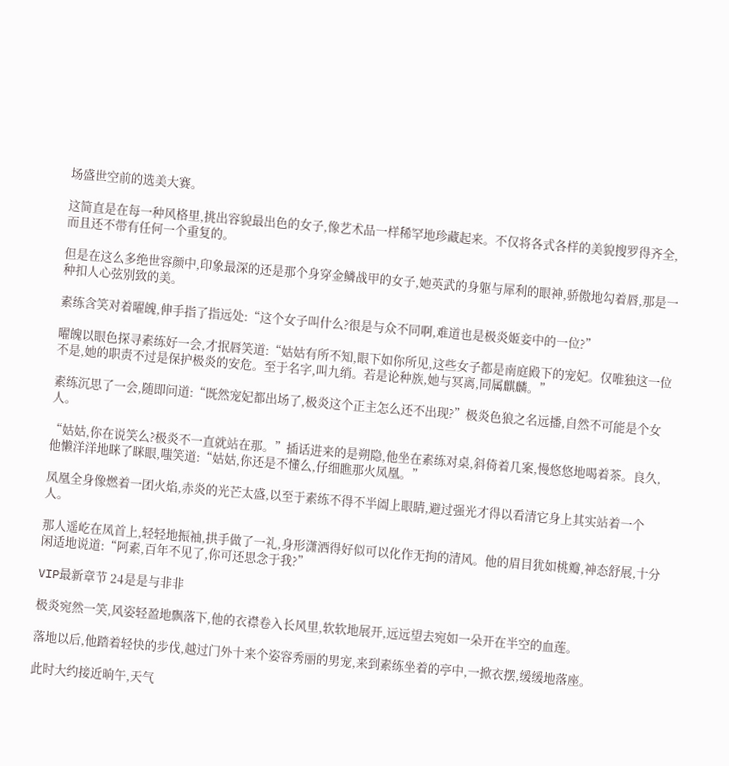场盛世空前的选美大赛。

这简直是在每一种风格里,挑出容貌最出色的女子,像艺术品一样稀罕地珍藏起来。不仅将各式各样的美貌搜罗得齐全,而且还不带有任何一个重复的。

但是在这么多绝世容颜中,印象最深的还是那个身穿金鳞战甲的女子,她英武的身躯与犀利的眼神,骄傲地勾着唇,那是一种扣人心弦别致的美。

素练含笑对着曜魄,伸手指了指远处:“这个女子叫什么?很是与众不同啊,难道也是极炎姬妾中的一位?”

曜魄以眼色探寻素练好一会,才抿唇笑道:“姑姑有所不知,眼下如你所见,这些女子都是南庭殿下的宠妃。仅唯独这一位不是,她的职责不过是保护极炎的安危。至于名字,叫九绡。若是论种族,她与冥离,同属麒麟。”

素练沉思了一会,随即问道:“既然宠妃都出场了,极炎这个正主怎么还不出现?”极炎色狼之名远播,自然不可能是个女人。

“姑姑,你在说笑么?极炎不一直就站在那。”插话进来的是朔隐,他坐在素练对桌,斜倚着几案,慢悠悠地喝着茶。良久,他懒洋洋地眯了眯眼,嗤笑道:“姑姑,你还是不懂么,仔细瞧那火凤凰。”

凤凰全身像燃着一团火焰,赤炎的光芒太盛,以至于素练不得不半阖上眼睛,避过强光才得以看清它身上其实站着一个人。

那人遥屹在凤首上,轻轻地振袖,拱手做了一礼,身形潇洒得好似可以化作无拘的清风。他的眉目犹如桃瓣,神态舒展,十分闲适地说道:“阿素,百年不见了,你可还思念于我?”

VIP最新章节 24是是与非非

极炎宛然一笑,风姿轻盈地飘落下,他的衣襟卷入长风里,软软地展开,远远望去宛如一朵开在半空的血莲。

落地以后,他踏着轻快的步伐,越过门外十来个姿容秀丽的男宠,来到素练坐着的亭中,一掀衣摆,缓缓地落座。

此时大约接近晌午,天气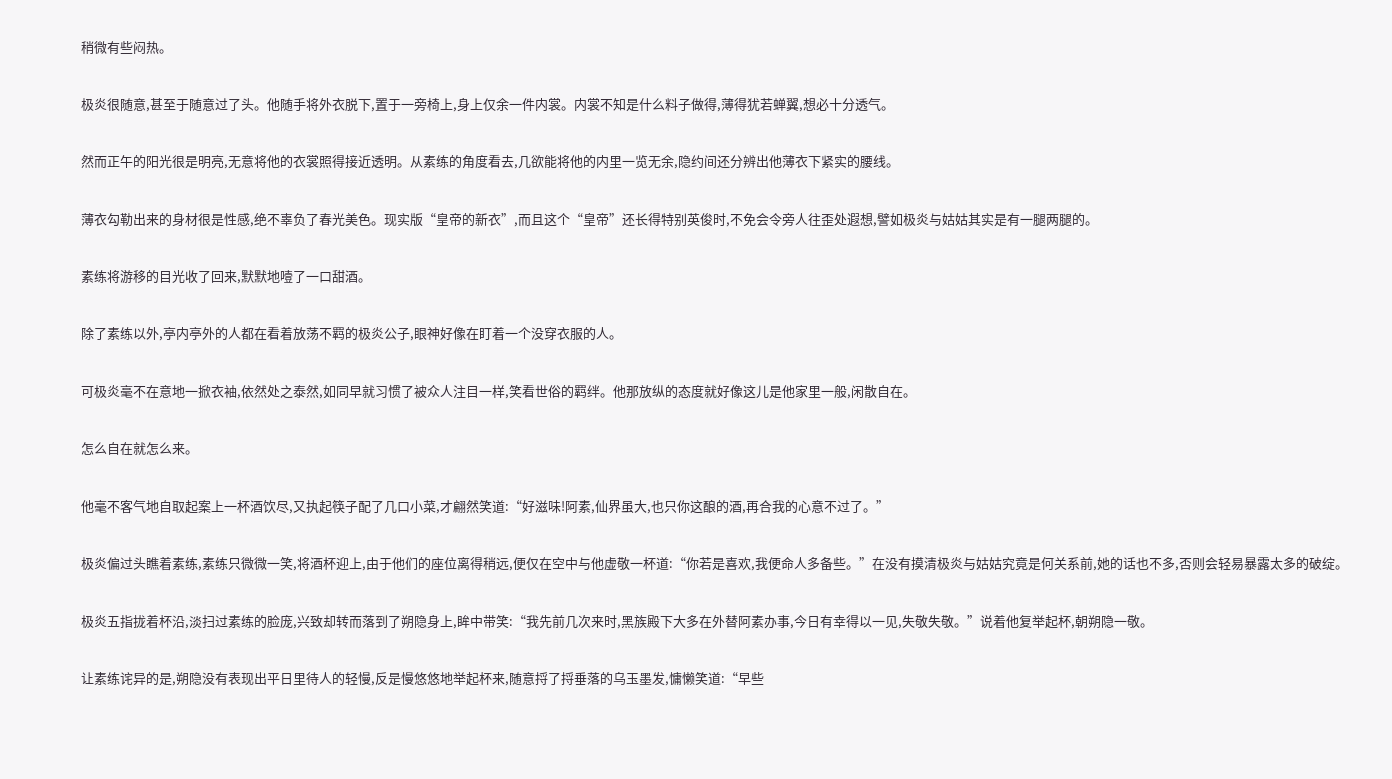稍微有些闷热。

极炎很随意,甚至于随意过了头。他随手将外衣脱下,置于一旁椅上,身上仅余一件内裳。内裳不知是什么料子做得,薄得犹若蝉翼,想必十分透气。

然而正午的阳光很是明亮,无意将他的衣裳照得接近透明。从素练的角度看去,几欲能将他的内里一览无余,隐约间还分辨出他薄衣下紧实的腰线。

薄衣勾勒出来的身材很是性感,绝不辜负了春光美色。现实版“皇帝的新衣”,而且这个“皇帝”还长得特别英俊时,不免会令旁人往歪处遐想,譬如极炎与姑姑其实是有一腿两腿的。

素练将游移的目光收了回来,默默地噎了一口甜酒。

除了素练以外,亭内亭外的人都在看着放荡不羁的极炎公子,眼神好像在盯着一个没穿衣服的人。

可极炎毫不在意地一掀衣袖,依然处之泰然,如同早就习惯了被众人注目一样,笑看世俗的羁绊。他那放纵的态度就好像这儿是他家里一般,闲散自在。

怎么自在就怎么来。

他毫不客气地自取起案上一杯酒饮尽,又执起筷子配了几口小菜,才翩然笑道:“好滋味!阿素,仙界虽大,也只你这酿的酒,再合我的心意不过了。”

极炎偏过头瞧着素练,素练只微微一笑,将酒杯迎上,由于他们的座位离得稍远,便仅在空中与他虚敬一杯道:“你若是喜欢,我便命人多备些。”在没有摸清极炎与姑姑究竟是何关系前,她的话也不多,否则会轻易暴露太多的破绽。

极炎五指拢着杯沿,淡扫过素练的脸庞,兴致却转而落到了朔隐身上,眸中带笑:“我先前几次来时,黑族殿下大多在外替阿素办事,今日有幸得以一见,失敬失敬。”说着他复举起杯,朝朔隐一敬。

让素练诧异的是,朔隐没有表现出平日里待人的轻慢,反是慢悠悠地举起杯来,随意捋了捋垂落的乌玉墨发,慵懒笑道:“早些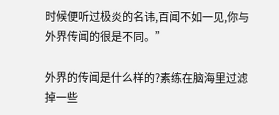时候便听过极炎的名讳,百闻不如一见,你与外界传闻的很是不同。”

外界的传闻是什么样的?素练在脑海里过滤掉一些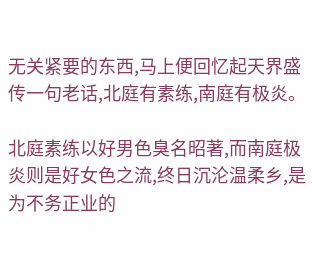无关紧要的东西,马上便回忆起天界盛传一句老话,北庭有素练,南庭有极炎。

北庭素练以好男色臭名昭著,而南庭极炎则是好女色之流,终日沉沦温柔乡,是为不务正业的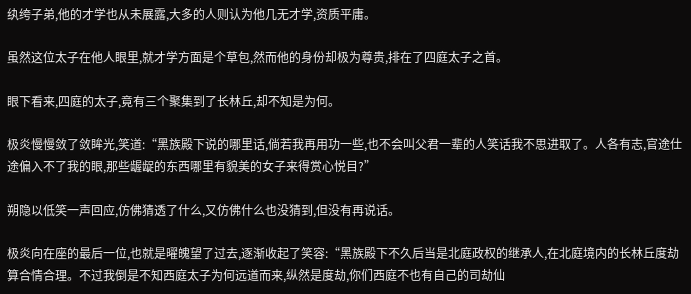纨绔子弟,他的才学也从未展露,大多的人则认为他几无才学,资质平庸。

虽然这位太子在他人眼里,就才学方面是个草包,然而他的身份却极为尊贵,排在了四庭太子之首。

眼下看来,四庭的太子,竟有三个聚集到了长林丘,却不知是为何。

极炎慢慢敛了敛眸光,笑道:“黑族殿下说的哪里话,倘若我再用功一些,也不会叫父君一辈的人笑话我不思进取了。人各有志,官途仕途偏入不了我的眼,那些龌龊的东西哪里有貌美的女子来得赏心悦目?”

朔隐以低笑一声回应,仿佛猜透了什么,又仿佛什么也没猜到,但没有再说话。

极炎向在座的最后一位,也就是曜魄望了过去,逐渐收起了笑容:“黑族殿下不久后当是北庭政权的继承人,在北庭境内的长林丘度劫算合情合理。不过我倒是不知西庭太子为何远道而来,纵然是度劫,你们西庭不也有自己的司劫仙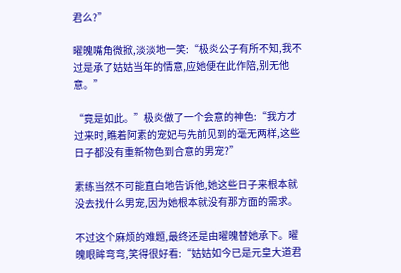君么?”

曜魄嘴角微掀,淡淡地一笑:“极炎公子有所不知,我不过是承了姑姑当年的情意,应她便在此作陪,别无他意。”

“竟是如此。”极炎做了一个会意的神色:“我方才过来时,瞧着阿素的宠妃与先前见到的毫无两样,这些日子都没有重新物色到合意的男宠?”

素练当然不可能直白地告诉他,她这些日子来根本就没去找什么男宠,因为她根本就没有那方面的需求。

不过这个麻烦的难题,最终还是由曜魄替她承下。曜魄眼眸弯弯,笑得很好看:“姑姑如今已是元皇大道君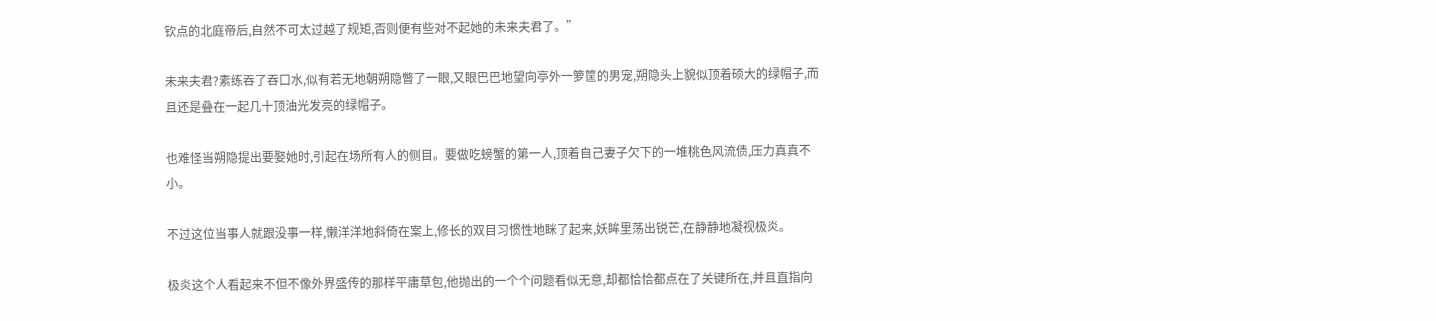钦点的北庭帝后,自然不可太过越了规矩,否则便有些对不起她的未来夫君了。”

未来夫君?素练吞了吞口水,似有若无地朝朔隐瞥了一眼,又眼巴巴地望向亭外一箩筐的男宠,朔隐头上貌似顶着硕大的绿帽子,而且还是叠在一起几十顶油光发亮的绿帽子。

也难怪当朔隐提出要娶她时,引起在场所有人的侧目。要做吃螃蟹的第一人,顶着自己妻子欠下的一堆桃色风流债,压力真真不小。

不过这位当事人就跟没事一样,懒洋洋地斜倚在案上,修长的双目习惯性地眯了起来,妖眸里荡出锐芒,在静静地凝视极炎。

极炎这个人看起来不但不像外界盛传的那样平庸草包,他抛出的一个个问题看似无意,却都恰恰都点在了关键所在,并且直指向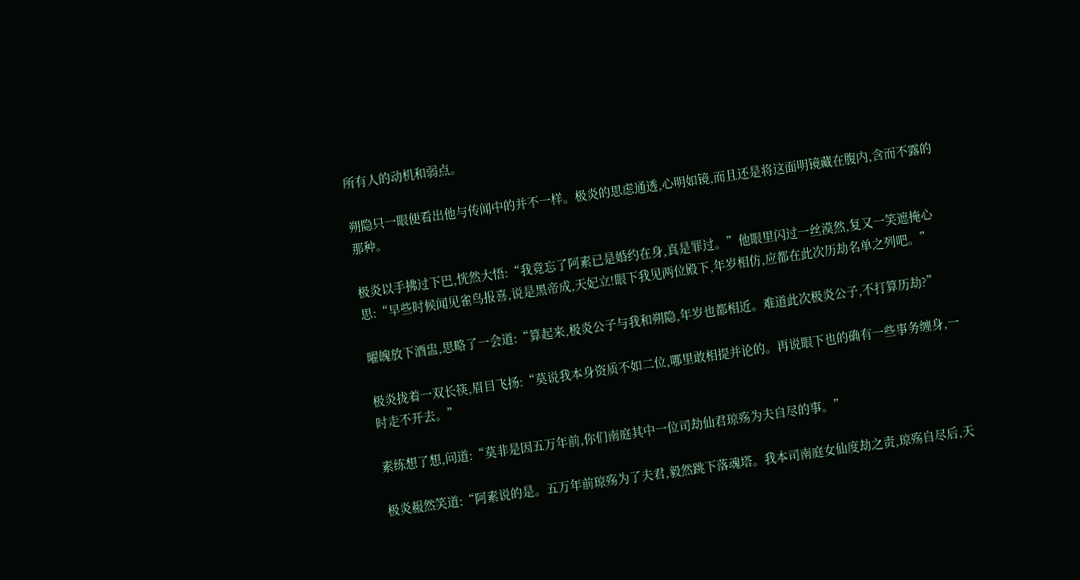所有人的动机和弱点。

朔隐只一眼便看出他与传闻中的并不一样。极炎的思虑通透,心明如镜,而且还是将这面明镜藏在腹内,含而不露的那种。

极炎以手拂过下巴,恍然大悟:“我竟忘了阿素已是婚约在身,真是罪过。”他眼里闪过一丝漠然,复又一笑遮掩心思:“早些时候闻见雀鸟报喜,说是黑帝成,天妃立!眼下我见两位殿下,年岁相仿,应都在此次历劫名单之列吧。”

曜魄放下酒盅,思略了一会道:“算起来,极炎公子与我和朔隐,年岁也都相近。难道此次极炎公子,不打算历劫?”

极炎拢着一双长筷,眉目飞扬:“莫说我本身资质不如二位,哪里敢相提并论的。再说眼下也的确有一些事务缠身,一时走不开去。”

素练想了想,问道:“莫非是因五万年前,你们南庭其中一位司劫仙君琼殇为夫自尽的事。”

极炎赧然笑道:“阿素说的是。五万年前琼殇为了夫君,毅然跳下落魂塔。我本司南庭女仙度劫之责,琼殇自尽后,天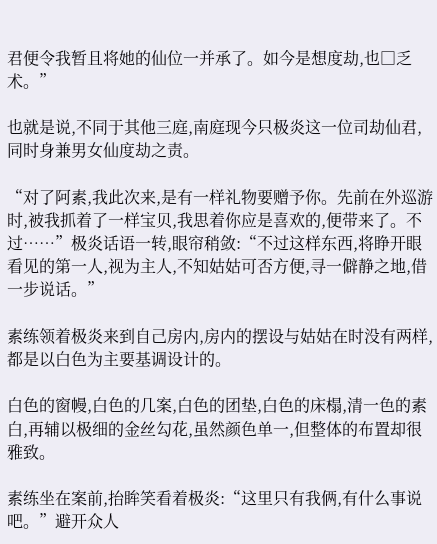君便令我暂且将她的仙位一并承了。如今是想度劫,也□乏术。”

也就是说,不同于其他三庭,南庭现今只极炎这一位司劫仙君,同时身兼男女仙度劫之责。

“对了阿素,我此次来,是有一样礼物要赠予你。先前在外巡游时,被我抓着了一样宝贝,我思着你应是喜欢的,便带来了。不过……”极炎话语一转,眼帘稍敛:“不过这样东西,将睁开眼看见的第一人,视为主人,不知姑姑可否方便,寻一僻静之地,借一步说话。”

素练领着极炎来到自己房内,房内的摆设与姑姑在时没有两样,都是以白色为主要基调设计的。

白色的窗幔,白色的几案,白色的团垫,白色的床榻,清一色的素白,再辅以极细的金丝勾花,虽然颜色单一,但整体的布置却很雅致。

素练坐在案前,抬眸笑看着极炎:“这里只有我俩,有什么事说吧。”避开众人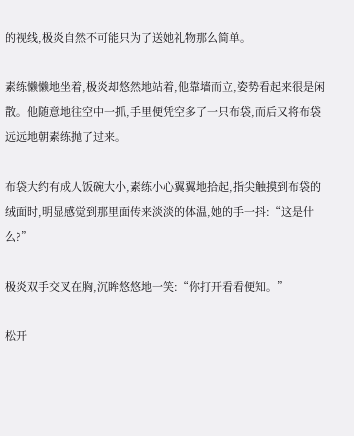的视线,极炎自然不可能只为了送她礼物那么简单。

素练懒懒地坐着,极炎却悠然地站着,他靠墙而立,姿势看起来很是闲散。他随意地往空中一抓,手里便凭空多了一只布袋,而后又将布袋远远地朝素练抛了过来。

布袋大约有成人饭碗大小,素练小心翼翼地拾起,指尖触摸到布袋的绒面时,明显感觉到那里面传来淡淡的体温,她的手一抖:“这是什么?”

极炎双手交叉在胸,沉眸悠悠地一笑:“你打开看看便知。”

松开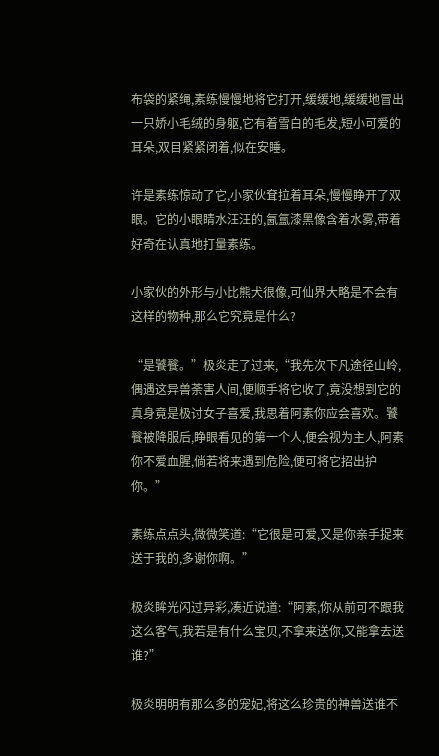布袋的紧绳,素练慢慢地将它打开,缓缓地,缓缓地冒出一只娇小毛绒的身躯,它有着雪白的毛发,短小可爱的耳朵,双目紧紧闭着,似在安睡。

许是素练惊动了它,小家伙耷拉着耳朵,慢慢睁开了双眼。它的小眼睛水汪汪的,氤氲漆黑像含着水雾,带着好奇在认真地打量素练。

小家伙的外形与小比熊犬很像,可仙界大略是不会有这样的物种,那么它究竟是什么?

“是饕餮。”极炎走了过来,“我先次下凡途径山岭,偶遇这异兽荼害人间,便顺手将它收了,竟没想到它的真身竟是极讨女子喜爱,我思着阿素你应会喜欢。饕餮被降服后,睁眼看见的第一个人,便会视为主人,阿素你不爱血腥,倘若将来遇到危险,便可将它招出护你。”

素练点点头,微微笑道:“它很是可爱,又是你亲手捉来送于我的,多谢你啊。”

极炎眸光闪过异彩,凑近说道:“阿素,你从前可不跟我这么客气,我若是有什么宝贝,不拿来送你,又能拿去送谁?”

极炎明明有那么多的宠妃,将这么珍贵的神兽送谁不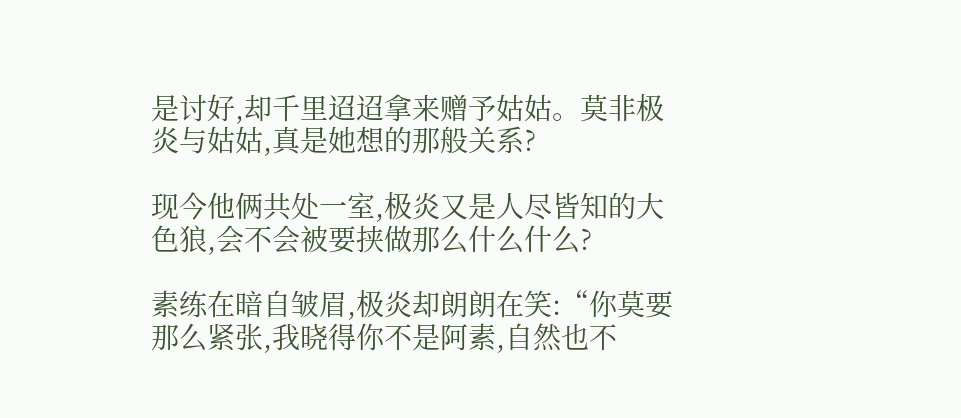是讨好,却千里迢迢拿来赠予姑姑。莫非极炎与姑姑,真是她想的那般关系?

现今他俩共处一室,极炎又是人尽皆知的大色狼,会不会被要挟做那么什么什么?

素练在暗自皱眉,极炎却朗朗在笑:“你莫要那么紧张,我晓得你不是阿素,自然也不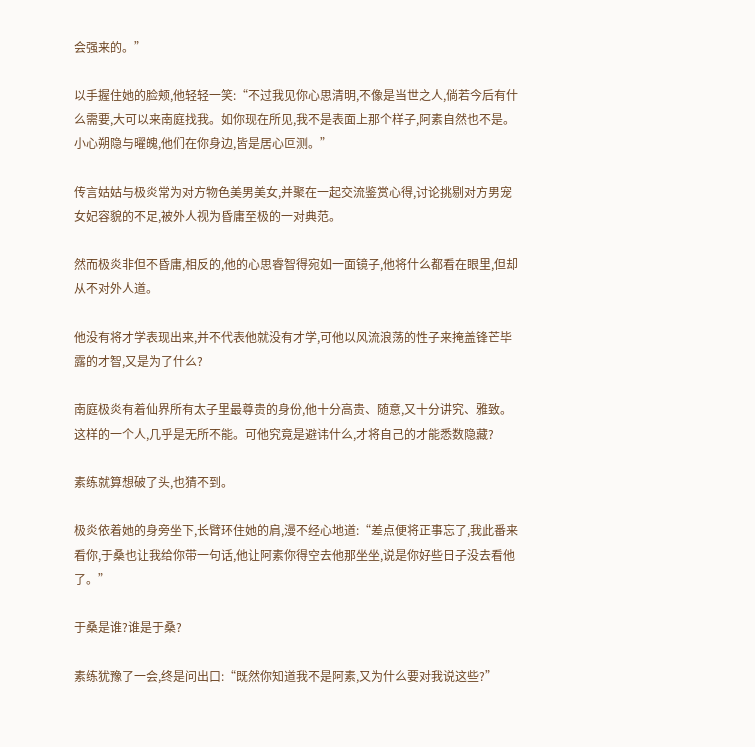会强来的。”

以手握住她的脸颊,他轻轻一笑:“不过我见你心思清明,不像是当世之人,倘若今后有什么需要,大可以来南庭找我。如你现在所见,我不是表面上那个样子,阿素自然也不是。小心朔隐与曜魄,他们在你身边,皆是居心叵测。”

传言姑姑与极炎常为对方物色美男美女,并聚在一起交流鉴赏心得,讨论挑剔对方男宠女妃容貌的不足,被外人视为昏庸至极的一对典范。

然而极炎非但不昏庸,相反的,他的心思睿智得宛如一面镜子,他将什么都看在眼里,但却从不对外人道。

他没有将才学表现出来,并不代表他就没有才学,可他以风流浪荡的性子来掩盖锋芒毕露的才智,又是为了什么?

南庭极炎有着仙界所有太子里最尊贵的身份,他十分高贵、随意,又十分讲究、雅致。这样的一个人,几乎是无所不能。可他究竟是避讳什么,才将自己的才能悉数隐藏?

素练就算想破了头,也猜不到。

极炎依着她的身旁坐下,长臂环住她的肩,漫不经心地道:“差点便将正事忘了,我此番来看你,于桑也让我给你带一句话,他让阿素你得空去他那坐坐,说是你好些日子没去看他了。”

于桑是谁?谁是于桑?

素练犹豫了一会,终是问出口:“既然你知道我不是阿素,又为什么要对我说这些?”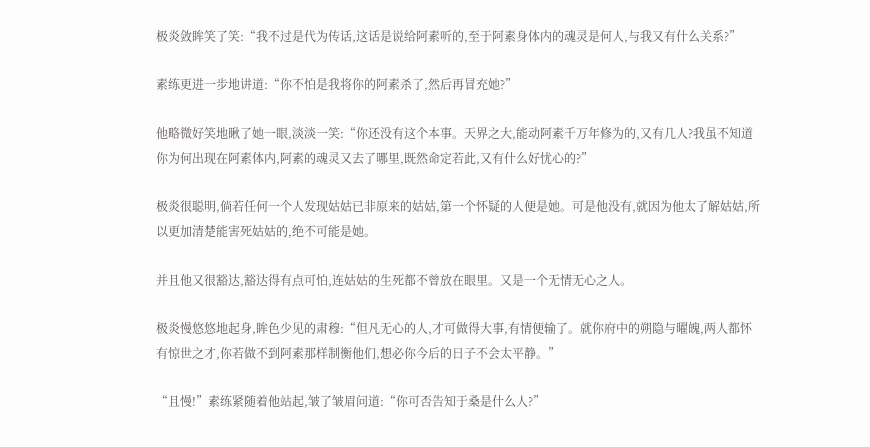极炎敛眸笑了笑:“我不过是代为传话,这话是说给阿素听的,至于阿素身体内的魂灵是何人,与我又有什么关系?”

素练更进一步地讲道:“你不怕是我将你的阿素杀了,然后再冒充她?”

他略微好笑地瞅了她一眼,淡淡一笑:“你还没有这个本事。天界之大,能动阿素千万年修为的,又有几人?我虽不知道你为何出现在阿素体内,阿素的魂灵又去了哪里,既然命定若此,又有什么好忧心的?”

极炎很聪明,倘若任何一个人发现姑姑已非原来的姑姑,第一个怀疑的人便是她。可是他没有,就因为他太了解姑姑,所以更加清楚能害死姑姑的,绝不可能是她。

并且他又很豁达,豁达得有点可怕,连姑姑的生死都不曾放在眼里。又是一个无情无心之人。

极炎慢悠悠地起身,眸色少见的肃穆:“但凡无心的人,才可做得大事,有情便输了。就你府中的朔隐与曜魄,两人都怀有惊世之才,你若做不到阿素那样制衡他们,想必你今后的日子不会太平静。”

“且慢!”素练紧随着他站起,皱了皱眉问道:“你可否告知于桑是什么人?”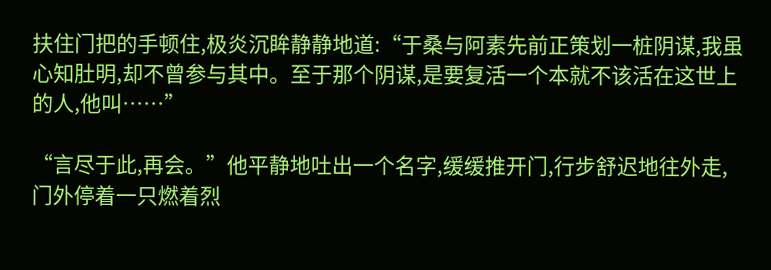扶住门把的手顿住,极炎沉眸静静地道:“于桑与阿素先前正策划一桩阴谋,我虽心知肚明,却不曾参与其中。至于那个阴谋,是要复活一个本就不该活在这世上的人,他叫……”

“言尽于此,再会。”他平静地吐出一个名字,缓缓推开门,行步舒迟地往外走,门外停着一只燃着烈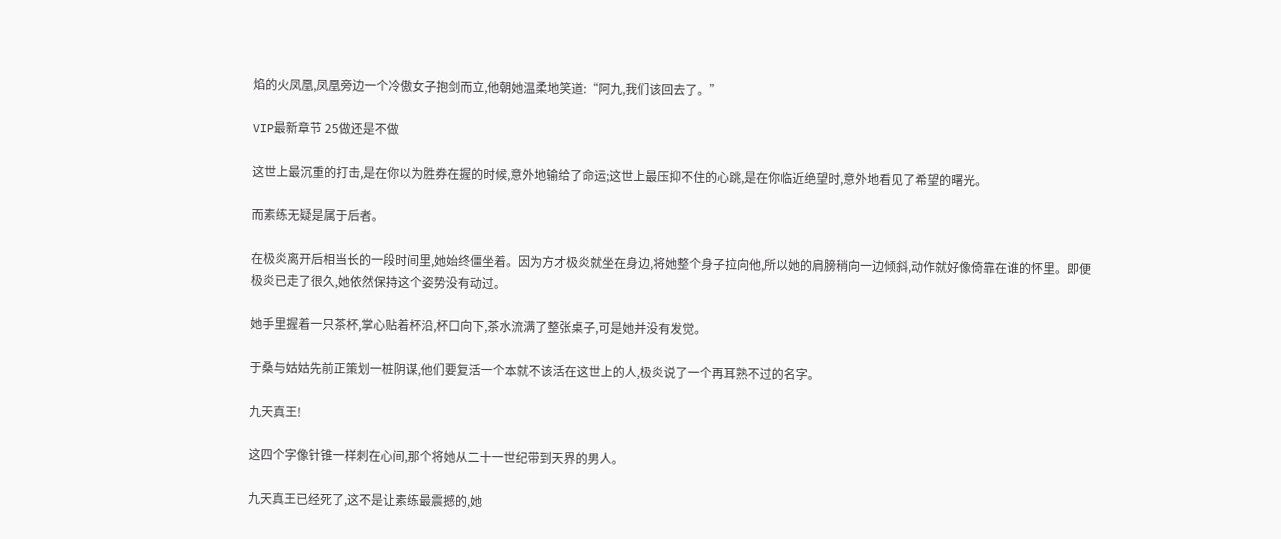焰的火凤凰,凤凰旁边一个冷傲女子抱剑而立,他朝她温柔地笑道:“阿九,我们该回去了。”

VIP最新章节 25做还是不做

这世上最沉重的打击,是在你以为胜券在握的时候,意外地输给了命运;这世上最压抑不住的心跳,是在你临近绝望时,意外地看见了希望的曙光。

而素练无疑是属于后者。

在极炎离开后相当长的一段时间里,她始终僵坐着。因为方才极炎就坐在身边,将她整个身子拉向他,所以她的肩膀稍向一边倾斜,动作就好像倚靠在谁的怀里。即便极炎已走了很久,她依然保持这个姿势没有动过。

她手里握着一只茶杯,掌心贴着杯沿,杯口向下,茶水流满了整张桌子,可是她并没有发觉。

于桑与姑姑先前正策划一桩阴谋,他们要复活一个本就不该活在这世上的人,极炎说了一个再耳熟不过的名字。

九天真王!

这四个字像针锥一样刺在心间,那个将她从二十一世纪带到天界的男人。

九天真王已经死了,这不是让素练最震撼的,她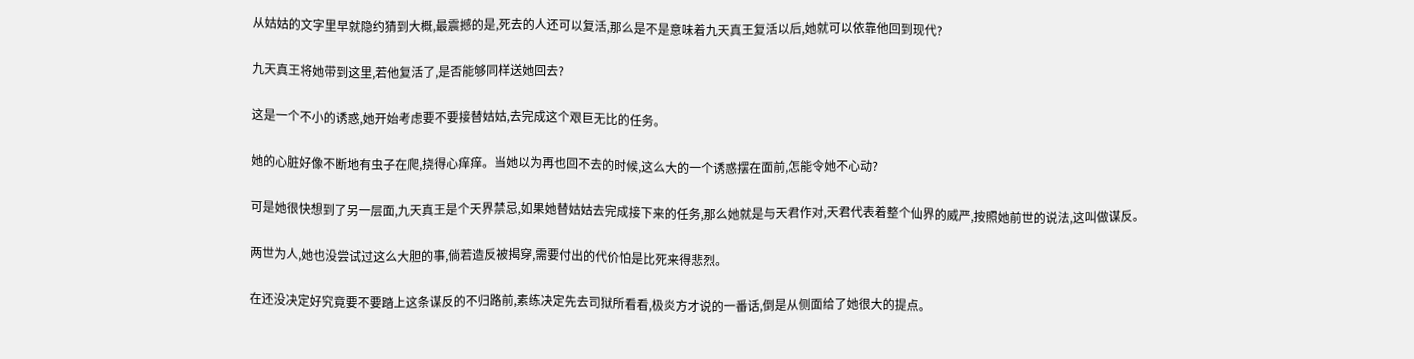从姑姑的文字里早就隐约猜到大概,最震撼的是,死去的人还可以复活,那么是不是意味着九天真王复活以后,她就可以依靠他回到现代?

九天真王将她带到这里,若他复活了,是否能够同样送她回去?

这是一个不小的诱惑,她开始考虑要不要接替姑姑,去完成这个艰巨无比的任务。

她的心脏好像不断地有虫子在爬,挠得心痒痒。当她以为再也回不去的时候,这么大的一个诱惑摆在面前,怎能令她不心动?

可是她很快想到了另一层面,九天真王是个天界禁忌,如果她替姑姑去完成接下来的任务,那么她就是与天君作对,天君代表着整个仙界的威严,按照她前世的说法,这叫做谋反。

两世为人,她也没尝试过这么大胆的事,倘若造反被揭穿,需要付出的代价怕是比死来得悲烈。

在还没决定好究竟要不要踏上这条谋反的不归路前,素练决定先去司狱所看看,极炎方才说的一番话,倒是从侧面给了她很大的提点。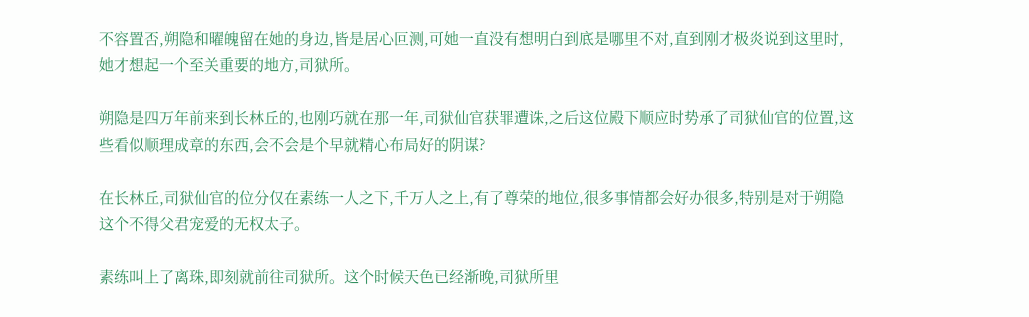不容置否,朔隐和曜魄留在她的身边,皆是居心叵测,可她一直没有想明白到底是哪里不对,直到刚才极炎说到这里时,她才想起一个至关重要的地方,司狱所。

朔隐是四万年前来到长林丘的,也刚巧就在那一年,司狱仙官获罪遭诛,之后这位殿下顺应时势承了司狱仙官的位置,这些看似顺理成章的东西,会不会是个早就精心布局好的阴谋?

在长林丘,司狱仙官的位分仅在素练一人之下,千万人之上,有了尊荣的地位,很多事情都会好办很多,特别是对于朔隐这个不得父君宠爱的无权太子。

素练叫上了离珠,即刻就前往司狱所。这个时候天色已经渐晚,司狱所里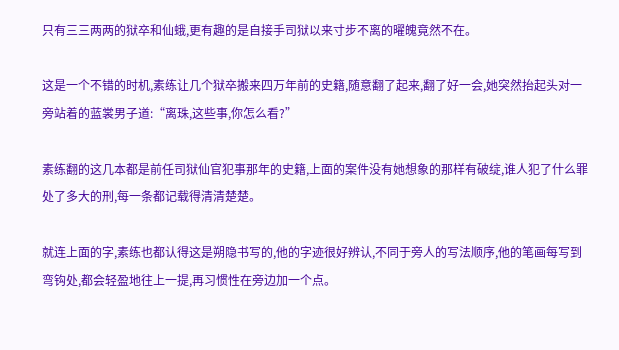只有三三两两的狱卒和仙蛾,更有趣的是自接手司狱以来寸步不离的曜魄竟然不在。

这是一个不错的时机,素练让几个狱卒搬来四万年前的史籍,随意翻了起来,翻了好一会,她突然抬起头对一旁站着的蓝裳男子道:“离珠,这些事,你怎么看?”

素练翻的这几本都是前任司狱仙官犯事那年的史籍,上面的案件没有她想象的那样有破绽,谁人犯了什么罪处了多大的刑,每一条都记载得清清楚楚。

就连上面的字,素练也都认得这是朔隐书写的,他的字迹很好辨认,不同于旁人的写法顺序,他的笔画每写到弯钩处,都会轻盈地往上一提,再习惯性在旁边加一个点。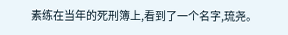素练在当年的死刑簿上,看到了一个名字,琉尧。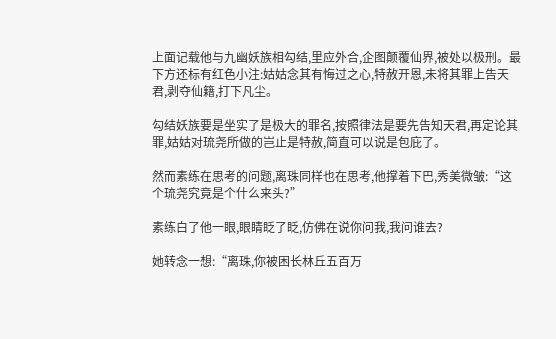上面记载他与九幽妖族相勾结,里应外合,企图颠覆仙界,被处以极刑。最下方还标有红色小注:姑姑念其有悔过之心,特赦开恩,未将其罪上告天君,剥夺仙籍,打下凡尘。

勾结妖族要是坐实了是极大的罪名,按照律法是要先告知天君,再定论其罪,姑姑对琉尧所做的岂止是特赦,简直可以说是包庇了。

然而素练在思考的问题,离珠同样也在思考,他撑着下巴,秀美微皱:“这个琉尧究竟是个什么来头?”

素练白了他一眼,眼睛眨了眨,仿佛在说你问我,我问谁去?

她转念一想:“离珠,你被困长林丘五百万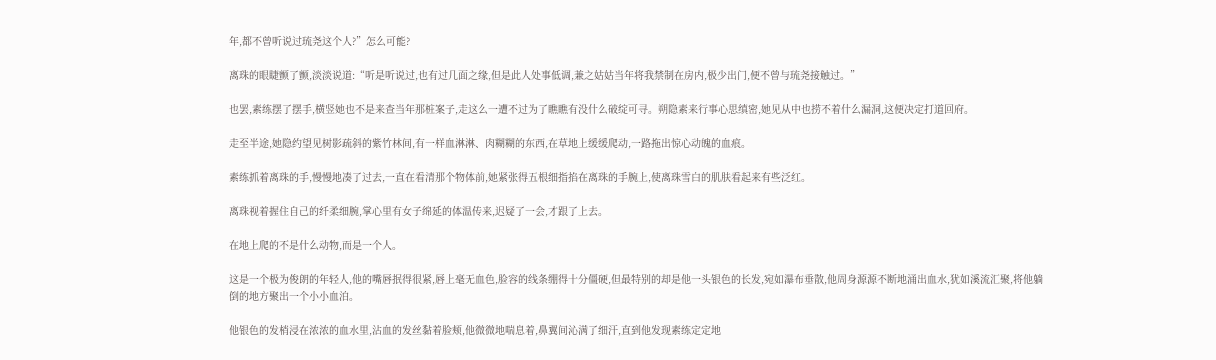年,都不曾听说过琉尧这个人?”怎么可能?

离珠的眼睫颤了颤,淡淡说道:“听是听说过,也有过几面之缘,但是此人处事低调,兼之姑姑当年将我禁制在房内,极少出门,便不曾与琉尧接触过。”

也罢,素练摆了摆手,横竖她也不是来查当年那桩案子,走这么一遭不过为了瞧瞧有没什么破绽可寻。朔隐素来行事心思缜密,她见从中也捞不着什么漏洞,这便决定打道回府。

走至半途,她隐约望见树影疏斜的紫竹林间,有一样血淋淋、肉糊糊的东西,在草地上缓缓爬动,一路拖出惊心动魄的血痕。

素练抓着离珠的手,慢慢地凑了过去,一直在看清那个物体前,她紧张得五根细指掐在离珠的手腕上,使离珠雪白的肌肤看起来有些泛红。

离珠视着握住自己的纤柔细腕,掌心里有女子绵延的体温传来,迟疑了一会,才跟了上去。

在地上爬的不是什么动物,而是一个人。

这是一个极为俊朗的年轻人,他的嘴唇抿得很紧,唇上毫无血色,脸容的线条绷得十分僵硬,但最特别的却是他一头银色的长发,宛如瀑布垂散,他周身源源不断地涌出血水,犹如溪流汇聚,将他躺倒的地方聚出一个小小血泊。

他银色的发梢浸在浓浓的血水里,沾血的发丝黏着脸颊,他微微地喘息着,鼻翼间沁满了细汗,直到他发现素练定定地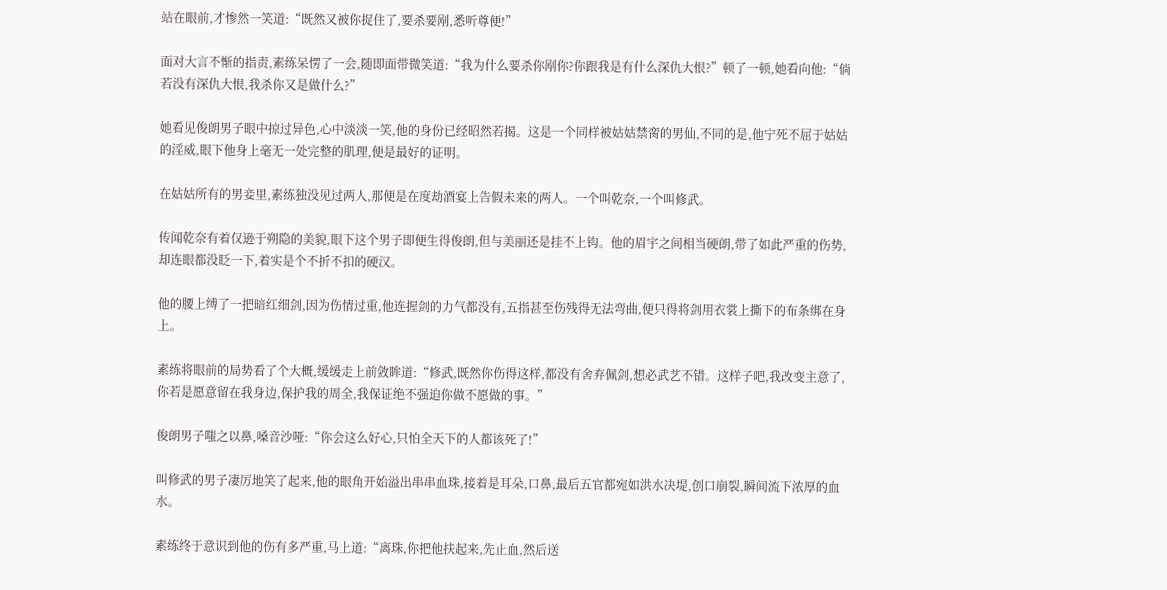站在眼前,才惨然一笑道:“既然又被你捉住了,要杀要剐,悉听尊便!”

面对大言不惭的指责,素练呆愣了一会,随即面带微笑道:“我为什么要杀你剐你?你跟我是有什么深仇大恨?”顿了一顿,她看向他:“倘若没有深仇大恨,我杀你又是做什么?”

她看见俊朗男子眼中掠过异色,心中淡淡一笑,他的身份已经昭然若揭。这是一个同样被姑姑禁脔的男仙,不同的是,他宁死不屈于姑姑的淫威,眼下他身上毫无一处完整的肌理,便是最好的证明。

在姑姑所有的男妾里,素练独没见过两人,那便是在度劫酒宴上告假未来的两人。一个叫乾奈,一个叫修武。

传闻乾奈有着仅逊于朔隐的美貌,眼下这个男子即便生得俊朗,但与美丽还是挂不上钩。他的眉宇之间相当硬朗,带了如此严重的伤势,却连眼都没眨一下,着实是个不折不扣的硬汉。

他的腰上缚了一把暗红细剑,因为伤情过重,他连握剑的力气都没有,五指甚至伤残得无法弯曲,便只得将剑用衣裳上撕下的布条绑在身上。

素练将眼前的局势看了个大概,缓缓走上前敛眸道:“修武,既然你伤得这样,都没有舍弃佩剑,想必武艺不错。这样子吧,我改变主意了,你若是愿意留在我身边,保护我的周全,我保证绝不强迫你做不愿做的事。”

俊朗男子嗤之以鼻,嗓音沙哑:“你会这么好心,只怕全天下的人都该死了!”

叫修武的男子凄厉地笑了起来,他的眼角开始溢出串串血珠,接着是耳朵,口鼻,最后五官都宛如洪水决堤,创口崩裂,瞬间流下浓厚的血水。

素练终于意识到他的伤有多严重,马上道:“离珠,你把他扶起来,先止血,然后送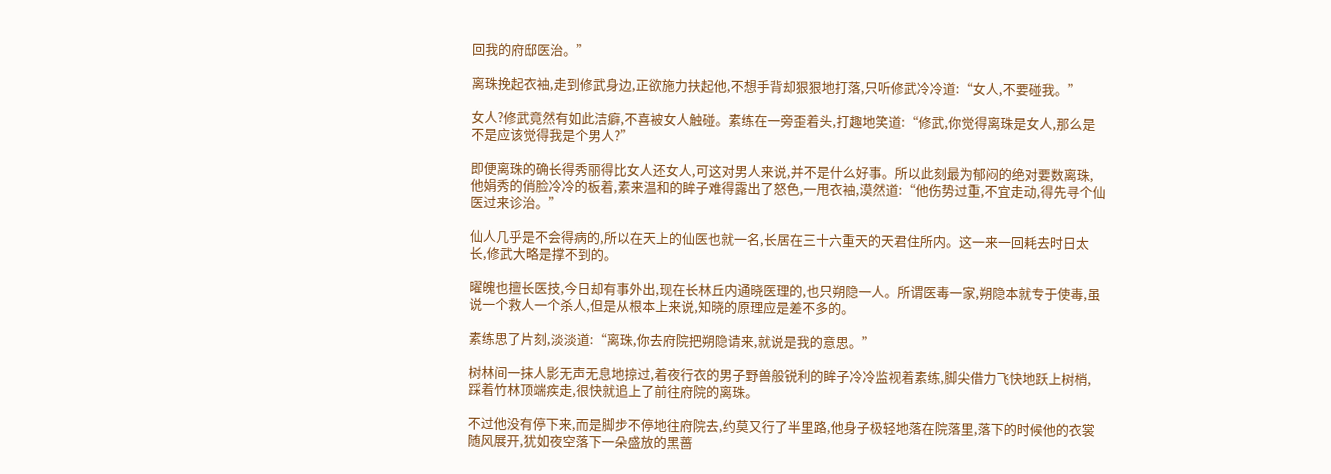回我的府邸医治。”

离珠挽起衣袖,走到修武身边,正欲施力扶起他,不想手背却狠狠地打落,只听修武冷冷道:“女人,不要碰我。”

女人?修武竟然有如此洁癖,不喜被女人触碰。素练在一旁歪着头,打趣地笑道:“修武,你觉得离珠是女人,那么是不是应该觉得我是个男人?”

即便离珠的确长得秀丽得比女人还女人,可这对男人来说,并不是什么好事。所以此刻最为郁闷的绝对要数离珠,他娟秀的俏脸冷冷的板着,素来温和的眸子难得露出了怒色,一甩衣袖,漠然道:“他伤势过重,不宜走动,得先寻个仙医过来诊治。”

仙人几乎是不会得病的,所以在天上的仙医也就一名,长居在三十六重天的天君住所内。这一来一回耗去时日太长,修武大略是撑不到的。

曜魄也擅长医技,今日却有事外出,现在长林丘内通晓医理的,也只朔隐一人。所谓医毒一家,朔隐本就专于使毒,虽说一个救人一个杀人,但是从根本上来说,知晓的原理应是差不多的。

素练思了片刻,淡淡道:“离珠,你去府院把朔隐请来,就说是我的意思。”

树林间一抹人影无声无息地掠过,着夜行衣的男子野兽般锐利的眸子冷冷监视着素练,脚尖借力飞快地跃上树梢,踩着竹林顶端疾走,很快就追上了前往府院的离珠。

不过他没有停下来,而是脚步不停地往府院去,约莫又行了半里路,他身子极轻地落在院落里,落下的时候他的衣裳随风展开,犹如夜空落下一朵盛放的黑蔷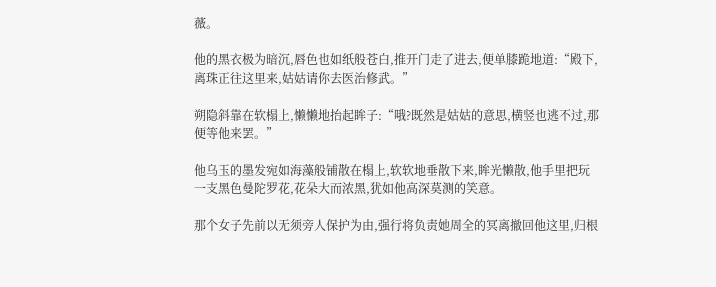薇。

他的黑衣极为暗沉,唇色也如纸般苍白,推开门走了进去,便单膝跪地道:“殿下,离珠正往这里来,姑姑请你去医治修武。”

朔隐斜靠在软榻上,懒懒地抬起眸子:“哦?既然是姑姑的意思,横竖也逃不过,那便等他来罢。”

他乌玉的墨发宛如海藻般铺散在榻上,软软地垂散下来,眸光懒散,他手里把玩一支黑色曼陀罗花,花朵大而浓黑,犹如他高深莫测的笑意。

那个女子先前以无须旁人保护为由,强行将负责她周全的冥离撤回他这里,归根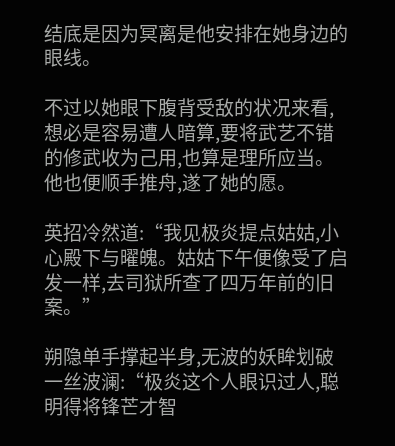结底是因为冥离是他安排在她身边的眼线。

不过以她眼下腹背受敌的状况来看,想必是容易遭人暗算,要将武艺不错的修武收为己用,也算是理所应当。他也便顺手推舟,遂了她的愿。

英招冷然道:“我见极炎提点姑姑,小心殿下与曜魄。姑姑下午便像受了启发一样,去司狱所查了四万年前的旧案。”

朔隐单手撑起半身,无波的妖眸划破一丝波澜:“极炎这个人眼识过人,聪明得将锋芒才智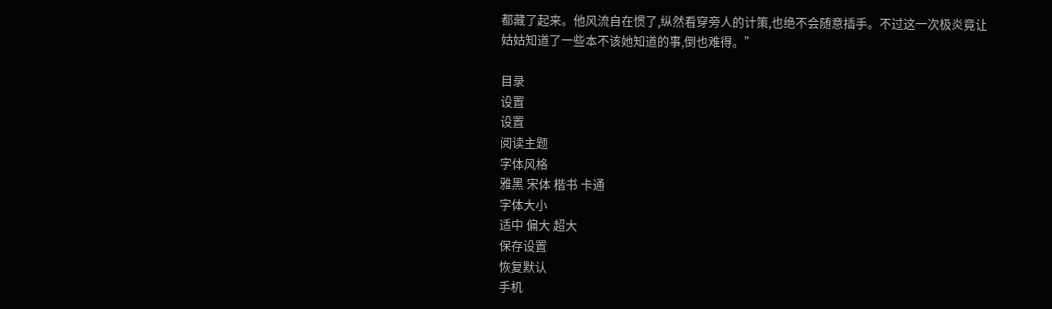都藏了起来。他风流自在惯了,纵然看穿旁人的计策,也绝不会随意插手。不过这一次极炎竟让姑姑知道了一些本不该她知道的事,倒也难得。”

目录
设置
设置
阅读主题
字体风格
雅黑 宋体 楷书 卡通
字体大小
适中 偏大 超大
保存设置
恢复默认
手机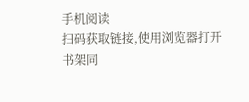手机阅读
扫码获取链接,使用浏览器打开
书架同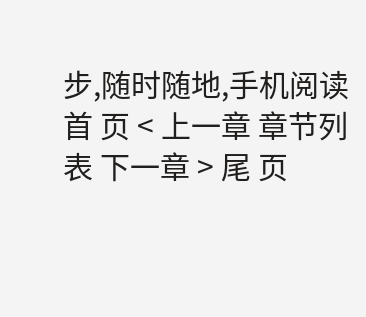步,随时随地,手机阅读
首 页 < 上一章 章节列表 下一章 > 尾 页